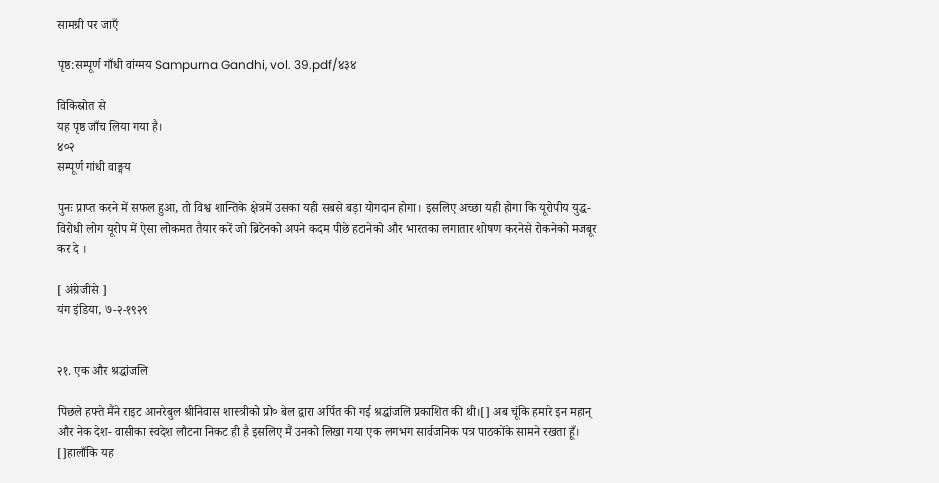सामग्री पर जाएँ

पृष्ठ:सम्पूर्ण गाँधी वांग्मय Sampurna Gandhi, vol. 39.pdf/४३४

विकिस्रोत से
यह पृष्ठ जाँच लिया गया है।
४०२
सम्पूर्ण गांधी वाङ्मय

पुनः प्राप्त करने में सफल हुआ, तो विश्व शान्तिके क्षेत्रमें उसका यही सबसे बड़ा योगदान होगा। इसलिए अच्छा यही होगा कि यूरोपीय युद्ध-विरोधी लोग यूरोप में ऐसा लोकमत तैयार करें जो ब्रिटेनको अपने कदम पीछे हटानेको और भारतका लगातार शोषण करनेसे रोकनेको मजबूर कर दे ।

[ अंग्रेजीसे ]
यंग इंडिया, ७-२-१९२९


२१. एक और श्रद्धांजलि

पिछले हफ्ते मैंने राइट आनरेबुल श्रीनिवास शास्त्रीको प्रो० बेल द्वारा अर्पित की गई श्रद्धांजलि प्रकाशित की थी।[] अब चूंकि हमारे इन महान् और नेक देश- वासीका स्वदेश लौटना निकट ही है इसलिए मैं उनको लिखा गया एक लगभग सार्वजनिक पत्र पाठकोंके सामने रखता हूँ। []हालाँकि यह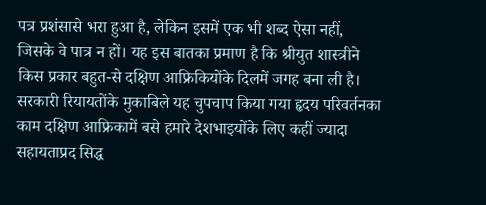पत्र प्रशंसासे भरा हुआ है, लेकिन इसमें एक भी शब्द ऐसा नहीं, जिसके वे पात्र न हों। यह इस बातका प्रमाण है कि श्रीयुत शास्त्रीने किस प्रकार बहुत-से दक्षिण आफ्रिकियोंके दिलमें जगह बना ली है। सरकारी रियायतोंके मुकाबिले यह चुपचाप किया गया हृदय परिवर्तनका काम दक्षिण आफ्रिकामें बसे हमारे देशभाइयोंके लिए कहीं ज्यादा सहायताप्रद सिद्ध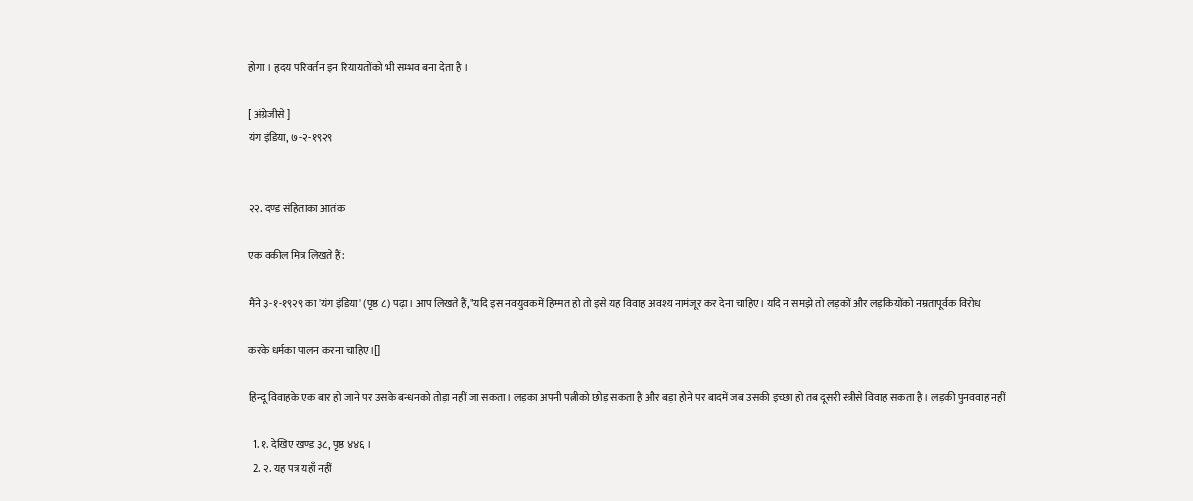होगा । हृदय परिवर्तन इन रियायतोंको भी सम्भव बना देता है ।

[ अंग्रेजीसे ]
यंग इंडिया, ७-२-१९२९


२२. दण्ड संहिताका आतंक

एक वकील मित्र लिखते हैं:

मैंने ३-१-१९२९ का 'यंग इंडिया' (पृष्ठ ८) पढ़ा। आप लिखते हैं,"यदि इस नवयुवकमें हिम्मत हो तो इसे यह विवाह अवश्य नामंजूर कर देना चाहिए। यदि न समझे तो लड़कों और लड़कियोंको नम्रतापूर्वक विरोध

करके धर्मका पालन करना चाहिए।[]

हिन्दू विवाहके एक बार हो जाने पर उसके बन्धनको तोड़ा नहीं जा सकता। लड़का अपनी पत्नीको छोड़ सकता है और बड़ा होने पर बादमें जब उसकी इच्छा हो तब दूसरी स्त्रीसे विवाह सकता है। लड़की पुनववाह नहीं

  1. १. देखिए खण्ड ३८, पृष्ठ ४४६ ।
  2. २. यह पत्र यहाँ नहीं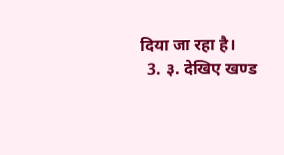दिया जा रहा है।
  3. ३. देखिए खण्ड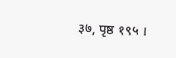३७, पृष्ठ १९५ ।